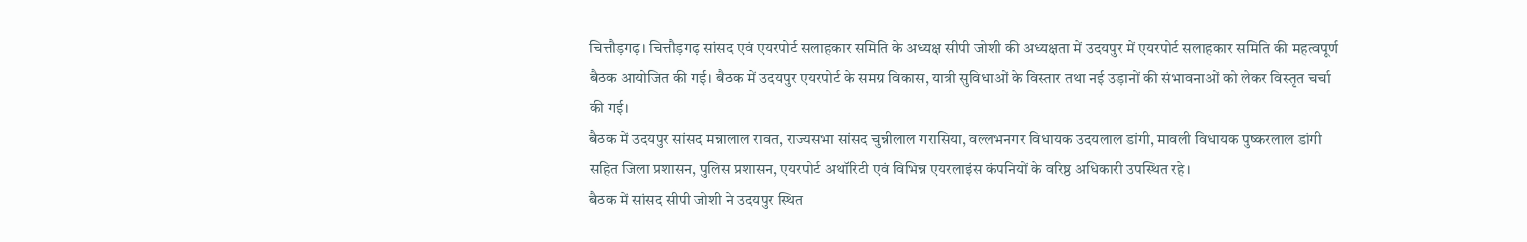चित्तौड़गढ़। चित्तौड़गढ़ सांसद एवं एयरपोर्ट सलाहकार समिति के अध्यक्ष सीपी जोशी की अध्यक्षता में उदयपुर में एयरपोर्ट सलाहकार समिति की महत्वपूर्ण बैठक आयोजित की गई। बैठक में उदयपुर एयरपोर्ट के समग्र विकास, यात्री सुविधाओं के विस्तार तथा नई उड़ानों की संभावनाओं को लेकर विस्तृत चर्चा की गई।
बैठक में उदयपुर सांसद मन्नालाल रावत, राज्यसभा सांसद चुन्नीलाल गरासिया, वल्लभनगर विधायक उदयलाल डांगी, मावली विधायक पुष्करलाल डांगी सहित जिला प्रशासन, पुलिस प्रशासन, एयरपोर्ट अथॉरिटी एवं विभिन्न एयरलाइंस कंपनियों के वरिष्ठ अधिकारी उपस्थित रहे।
बैठक में सांसद सीपी जोशी ने उदयपुर स्थित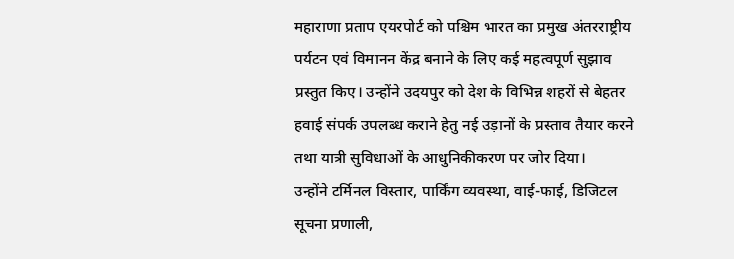महाराणा प्रताप एयरपोर्ट को पश्चिम भारत का प्रमुख अंतरराष्ट्रीय पर्यटन एवं विमानन केंद्र बनाने के लिए कई महत्वपूर्ण सुझाव प्रस्तुत किए। उन्होंने उदयपुर को देश के विभिन्न शहरों से बेहतर हवाई संपर्क उपलब्ध कराने हेतु नई उड़ानों के प्रस्ताव तैयार करने तथा यात्री सुविधाओं के आधुनिकीकरण पर जोर दिया।
उन्होंने टर्मिनल विस्तार, पार्किंग व्यवस्था, वाई-फाई, डिजिटल सूचना प्रणाली,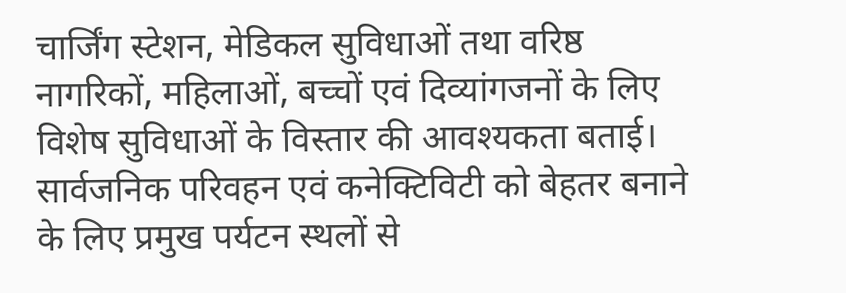चार्जिंग स्टेशन, मेडिकल सुविधाओं तथा वरिष्ठ नागरिकों, महिलाओं, बच्चों एवं दिव्यांगजनों के लिए विशेष सुविधाओं के विस्तार की आवश्यकता बताई। सार्वजनिक परिवहन एवं कनेक्टिविटी को बेहतर बनाने के लिए प्रमुख पर्यटन स्थलों से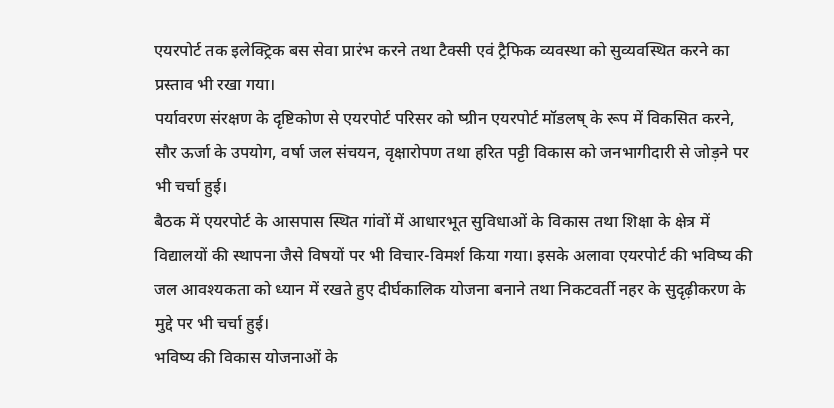एयरपोर्ट तक इलेक्ट्रिक बस सेवा प्रारंभ करने तथा टैक्सी एवं ट्रैफिक व्यवस्था को सुव्यवस्थित करने का प्रस्ताव भी रखा गया।
पर्यावरण संरक्षण के दृष्टिकोण से एयरपोर्ट परिसर को ष्ग्रीन एयरपोर्ट मॉडलष् के रूप में विकसित करने, सौर ऊर्जा के उपयोग, वर्षा जल संचयन, वृक्षारोपण तथा हरित पट्टी विकास को जनभागीदारी से जोड़ने पर भी चर्चा हुई।
बैठक में एयरपोर्ट के आसपास स्थित गांवों में आधारभूत सुविधाओं के विकास तथा शिक्षा के क्षेत्र में विद्यालयों की स्थापना जैसे विषयों पर भी विचार-विमर्श किया गया। इसके अलावा एयरपोर्ट की भविष्य की जल आवश्यकता को ध्यान में रखते हुए दीर्घकालिक योजना बनाने तथा निकटवर्ती नहर के सुदृढ़ीकरण के मुद्दे पर भी चर्चा हुई।
भविष्य की विकास योजनाओं के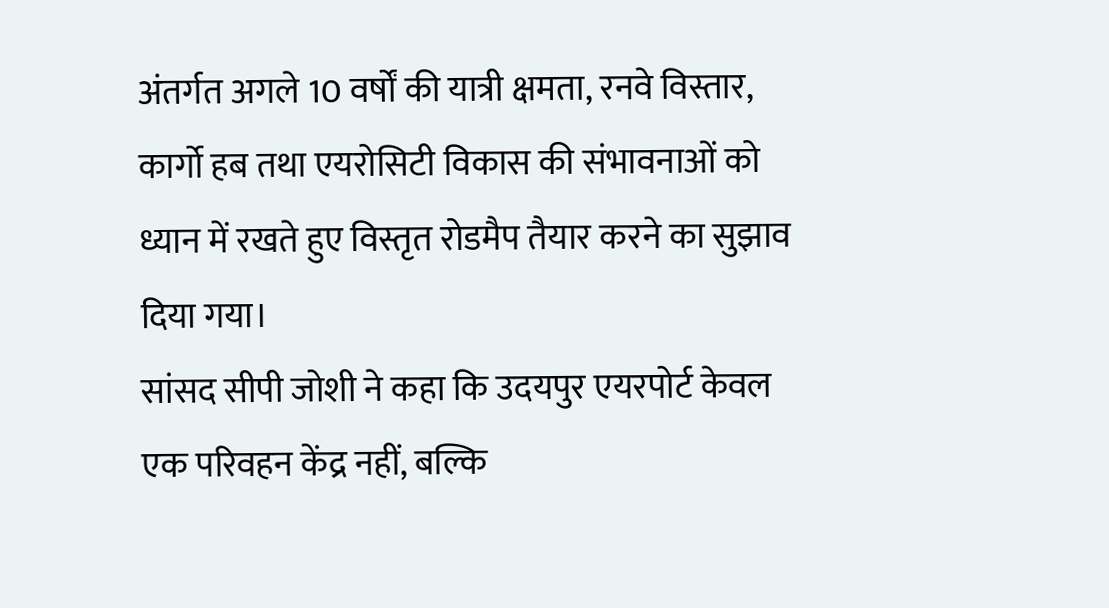अंतर्गत अगले 10 वर्षों की यात्री क्षमता, रनवे विस्तार, कार्गो हब तथा एयरोसिटी विकास की संभावनाओं को ध्यान में रखते हुए विस्तृत रोडमैप तैयार करने का सुझाव दिया गया।
सांसद सीपी जोशी ने कहा कि उदयपुर एयरपोर्ट केवल एक परिवहन केंद्र नहीं, बल्कि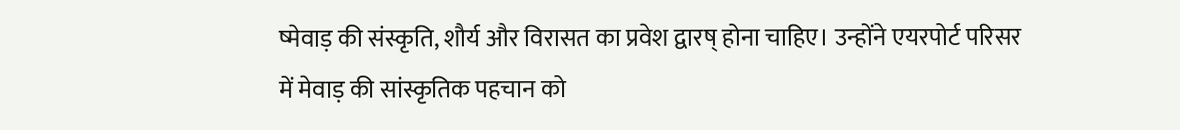ष्मेवाड़ की संस्कृति, शौर्य और विरासत का प्रवेश द्वारष् होना चाहिए। उन्होंने एयरपोर्ट परिसर में मेवाड़ की सांस्कृतिक पहचान को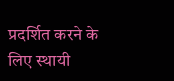प्रदर्शित करने के लिए स्थायी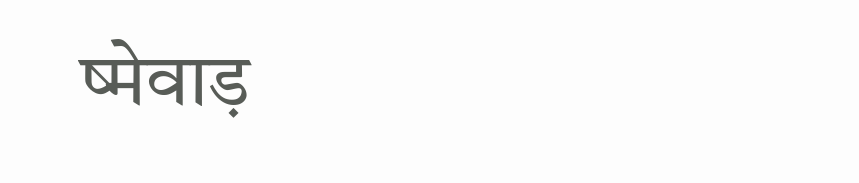ष्मेवाड़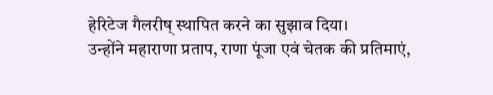हेरिटेज गैलरीष् स्थापित करने का सुझाव दिया।
उन्होंने महाराणा प्रताप, राणा पूंजा एवं चेतक की प्रतिमाएं,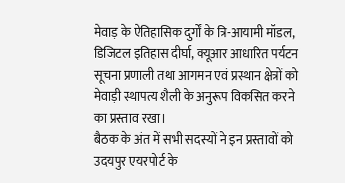मेवाड़ के ऐतिहासिक दुर्गों के त्रि-आयामी मॉडल, डिजिटल इतिहास दीर्घा, क्यूआर आधारित पर्यटन सूचना प्रणाली तथा आगमन एवं प्रस्थान क्षेत्रों को मेवाड़ी स्थापत्य शैली के अनुरूप विकसित करने का प्रस्ताव रखा।
बैठक के अंत में सभी सदस्यों ने इन प्रस्तावों को उदयपुर एयरपोर्ट के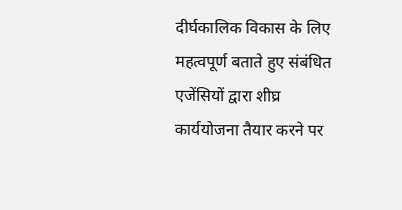दीर्घकालिक विकास के लिए महत्वपूर्ण बताते हुए संबंधित एजेंसियों द्वारा शीघ्र कार्ययोजना तैयार करने पर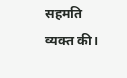सहमति व्यक्त की।